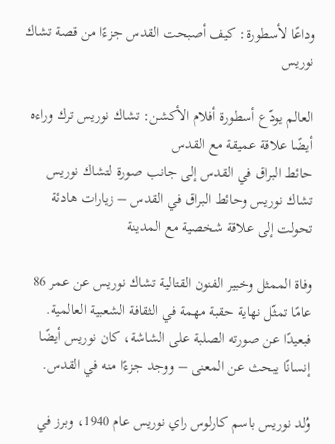وداعًا لأسطورة: كيف أصبحت القدس جزءًا من قصة تشاك نوريس

العالم يودّع أسطورة أفلام الأكشن: تشاك نوريس ترك وراءه أيضًا علاقة عميقة مع القدس
حائط البراق في القدس إلى جانب صورة لتشاك نوريس
تشاك نوريس وحائط البراق في القدس – زيارات هادئة تحولت إلى علاقة شخصية مع المدينة

وفاة الممثل وخبير الفنون القتالية تشاك نوريس عن عمر 86 عامًا تمثّل نهاية حقبة مهمة في الثقافة الشعبية العالمية. فبعيدًا عن صورته الصلبة على الشاشة، كان نوريس أيضًا إنسانًا يبحث عن المعنى – ووجد جزءًا منه في القدس.

وُلد نوريس باسم كارلوس راي نوريس عام 1940، وبرز في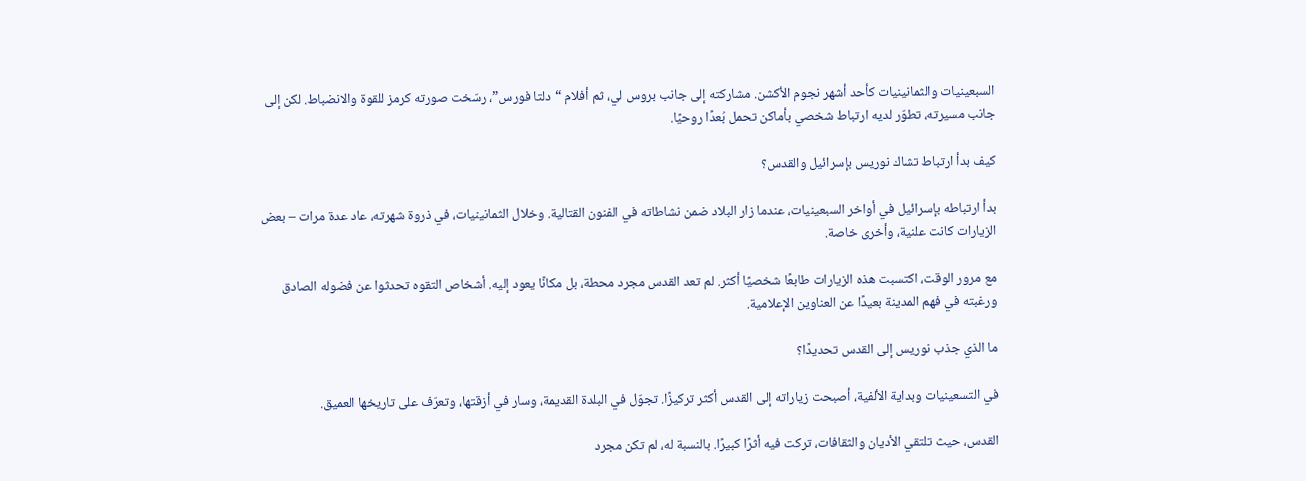السبعينيات والثمانينيات كأحد أشهر نجوم الأكشن. مشاركته إلى جانب بروس لي، ثم أفلام “دلتا فورس”، رسّخت صورته كرمز للقوة والانضباط. لكن إلى جانب مسيرته، تطوّر لديه ارتباط شخصي بأماكن تحمل بُعدًا روحيًا.

كيف بدأ ارتباط تشاك نوريس بإسرائيل والقدس؟

بدأ ارتباطه بإسرائيل في أواخر السبعينيات، عندما زار البلاد ضمن نشاطاته في الفنون القتالية. وخلال الثمانينيات، في ذروة شهرته، عاد عدة مرات – بعض الزيارات كانت علنية، وأخرى خاصة.

مع مرور الوقت، اكتسبت هذه الزيارات طابعًا شخصيًا أكثر. لم تعد القدس مجرد محطة، بل مكانًا يعود إليه. أشخاص التقوه تحدثوا عن فضوله الصادق ورغبته في فهم المدينة بعيدًا عن العناوين الإعلامية.

ما الذي جذب نوريس إلى القدس تحديدًا؟

في التسعينيات وبداية الألفية، أصبحت زياراته إلى القدس أكثر تركيزًا. تجوّل في البلدة القديمة، وسار في أزقتها، وتعرّف على تاريخها العميق.

القدس، حيث تلتقي الأديان والثقافات، تركت فيه أثرًا كبيرًا. بالنسبة له، لم تكن مجرد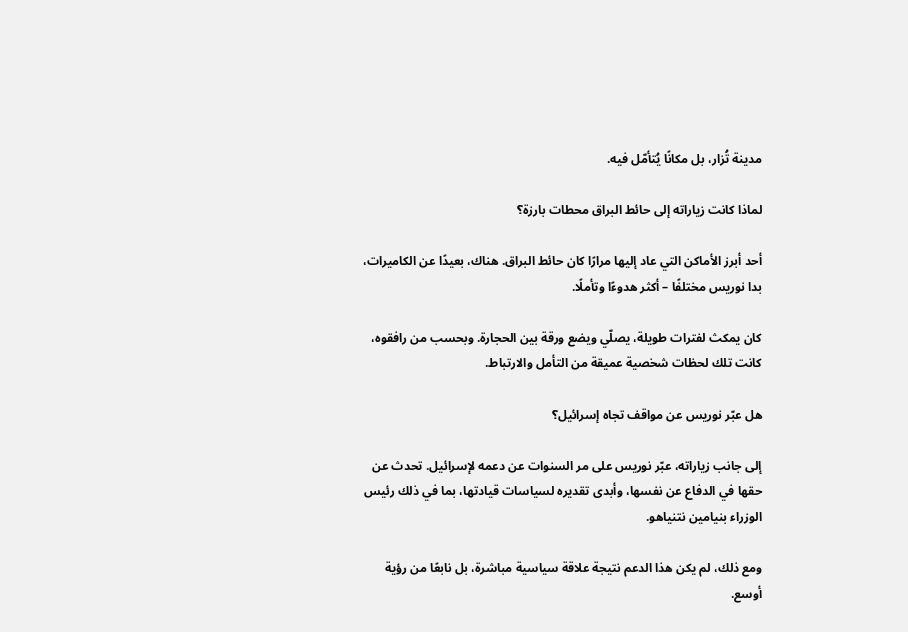مدينة تُزار، بل مكانًا يُتأمّل فيه.

لماذا كانت زياراته إلى حائط البراق محطات بارزة؟

أحد أبرز الأماكن التي عاد إليها مرارًا كان حائط البراق. هناك، بعيدًا عن الكاميرات، بدا نوريس مختلفًا – أكثر هدوءًا وتأملًا.

كان يمكث لفترات طويلة، يصلّي ويضع ورقة بين الحجارة. وبحسب من رافقوه، كانت تلك لحظات شخصية عميقة من التأمل والارتباط.

هل عبّر نوريس عن مواقف تجاه إسرائيل؟

إلى جانب زياراته، عبّر نوريس على مر السنوات عن دعمه لإسرائيل. تحدث عن حقها في الدفاع عن نفسها، وأبدى تقديره لسياسات قيادتها، بما في ذلك رئيس الوزراء بنيامين نتنياهو.

ومع ذلك، لم يكن هذا الدعم نتيجة علاقة سياسية مباشرة، بل نابعًا من رؤية أوسع.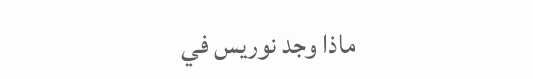ماذا وجد نوريس في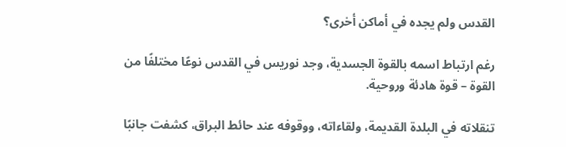القدس ولم يجده في أماكن أخرى؟

رغم ارتباط اسمه بالقوة الجسدية، وجد نوريس في القدس نوعًا مختلفًا من القوة – قوة هادئة وروحية.

تنقلاته في البلدة القديمة، ولقاءاته، ووقوفه عند حائط البراق، كشفت جانبًا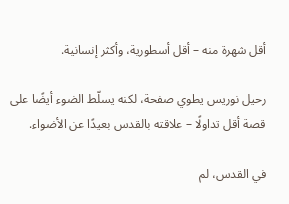أقل شهرة منه – أقل أسطورية، وأكثر إنسانية.

رحيل نوريس يطوي صفحة، لكنه يسلّط الضوء أيضًا على قصة أقل تداولًا – علاقته بالقدس بعيدًا عن الأضواء.

في القدس، لم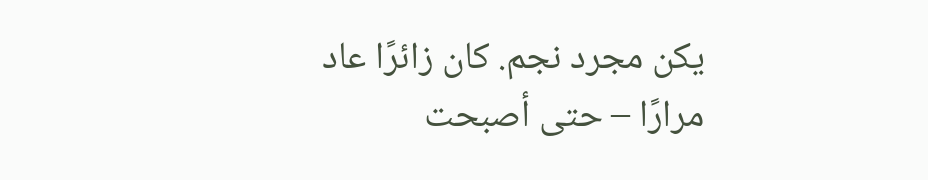يكن مجرد نجم. كان زائرًا عاد مرارًا – حتى أصبحت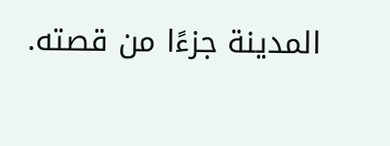المدينة جزءًا من قصته.